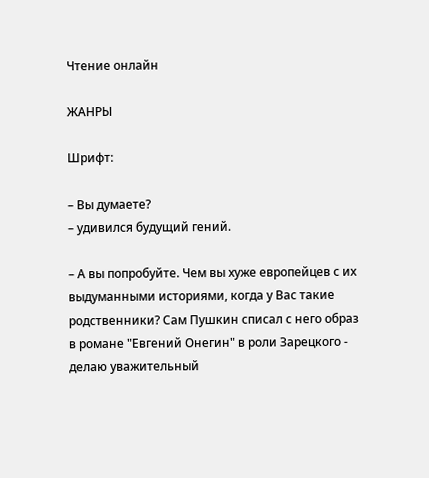Чтение онлайн

ЖАНРЫ

Шрифт:

– Вы думаете?
– удивился будущий гений.

– А вы попробуйте. Чем вы хуже европейцев с их выдуманными историями, когда у Вас такие родственники? Сам Пушкин списал с него образ в романе "Евгений Онегин" в роли Зарецкого - делаю уважительный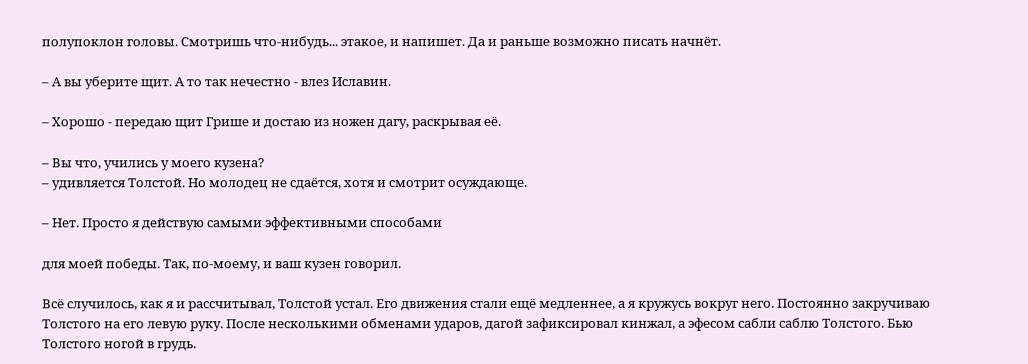полупоклон головы. Смотришь что-нибудь... этакое, и напишет. Да и раньше возможно писать начнёт.

– А вы уберите щит. А то так нечестно - влез Иславин.

– Хорошо - передаю щит Грише и достаю из ножен дагу, раскрывая её.

– Вы что, учились у моего кузена?
– удивляется Толстой. Но молодец не сдаётся, хотя и смотрит осуждающе.

– Нет. Просто я действую самыми эффективными способами

для моей победы. Так, по-моему, и ваш кузен говорил.

Всё случилось, как я и рассчитывал, Толстой устал. Его движения стали ещё медленнее, а я кружусь вокруг него. Постоянно закручиваю Толстого на его левую руку. После несколькими обменами ударов, дагой зафиксировал кинжал, а эфесом сабли саблю Толстого. Бью Толстого ногой в грудь.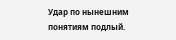Удар по нынешним понятиям подлый.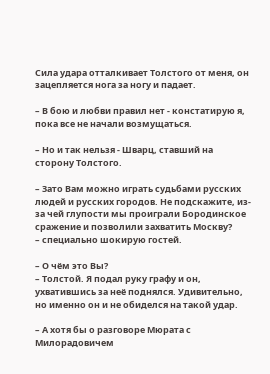Сила удара отталкивает Толстого от меня, он зацепляется нога за ногу и падает.

– В бою и любви правил нет - констатирую я, пока все не начали возмущаться.

– Но и так нельзя - Шварц, ставший на сторону Толстого.

– Зато Вам можно играть судьбами русских людей и русских городов. Не подскажите, из-за чей глупости мы проиграли Бородинское сражение и позволили захватить Москву?
– специально шокирую гостей.

– О чём это Вы?
– Толстой. Я подал руку графу и он, ухватившись за неё поднялся. Удивительно, но именно он и не обиделся на такой удар.

– А хотя бы о разговоре Мюрата с Милорадовичем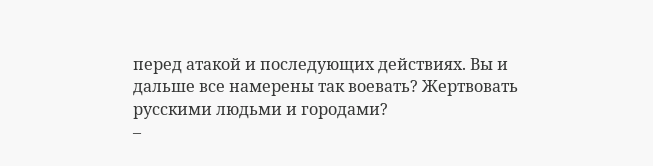перед атакой и последующих действиях. Вы и дальше все намерены так воевать? Жертвовать русскими людьми и городами?
–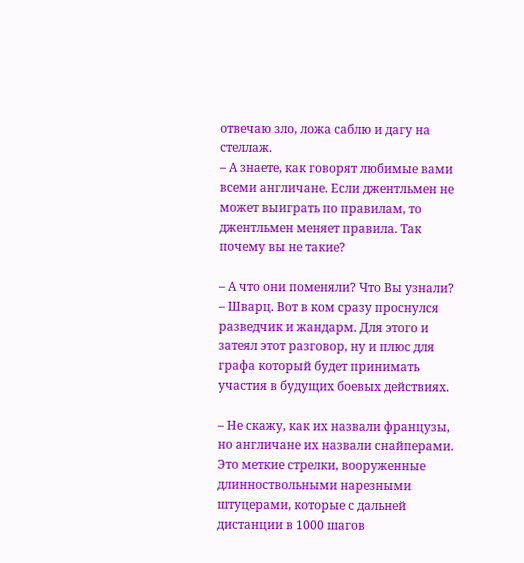отвечаю зло, ложа саблю и дагу на стеллаж.
– А знаете, как говорят любимые вами всеми англичане. Если джентльмен не может выиграть по правилам, то джентльмен меняет правила. Так почему вы не такие?

– А что они поменяли? Что Вы узнали?
– Шварц. Вот в ком сразу проснулся разведчик и жандарм. Для этого и затеял этот разговор, ну и плюс для графа который будет принимать участия в будущих боевых действиях.

– Не скажу, как их назвали французы, но англичане их назвали снайперами. Это меткие стрелки, вооруженные длинноствольными нарезными штуцерами, которые с дальней дистанции в 1000 шагов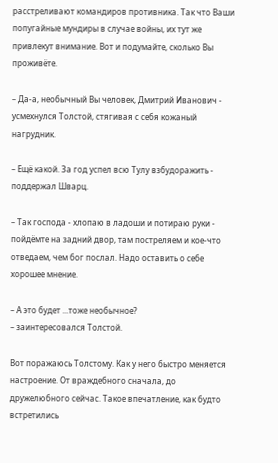расстреливают командиров противника. Так что Ваши попугайные мундиры в случае войны, их тут же привлекут внимание. Вот и подумайте, сколько Вы проживёте.

– Да-а, необычный Вы человек, Дмитрий Иванович - усмехнулся Толстой, стягивая с себя кожаный нагрудник.

– Ещё какой. За год успел всю Тулу взбудоражить - поддержал Шварц.

– Так господа - хлопаю в ладоши и потираю руки - пойдёмте на задний двор, там постреляем и кое-что отведаем, чем бог послал. Надо оставить о себе хорошее мнение.

– А это будет ...тоже необычное?
– заинтересовался Толстой.

Вот поражаюсь Толстому. Как у него быстро меняется настроение. От враждебного сначала, до дружелюбного сейчас. Такое впечатление, как будто встретились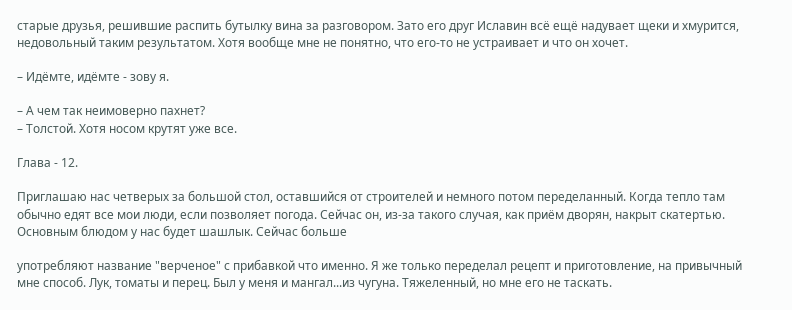старые друзья, решившие распить бутылку вина за разговором. Зато его друг Иславин всё ещё надувает щеки и хмурится, недовольный таким результатом. Хотя вообще мне не понятно, что его-то не устраивает и что он хочет.

– Идёмте, идёмте - зову я.

– А чем так неимоверно пахнет?
– Толстой. Хотя носом крутят уже все.

Глава - 12.

Приглашаю нас четверых за большой стол, оставшийся от строителей и немного потом переделанный. Когда тепло там обычно едят все мои люди, если позволяет погода. Сейчас он, из-за такого случая, как приём дворян, накрыт скатертью. Основным блюдом у нас будет шашлык. Сейчас больше

употребляют название "верченое" с прибавкой что именно. Я же только переделал рецепт и приготовление, на привычный мне способ. Лук, томаты и перец. Был у меня и мангал...из чугуна. Тяжеленный, но мне его не таскать.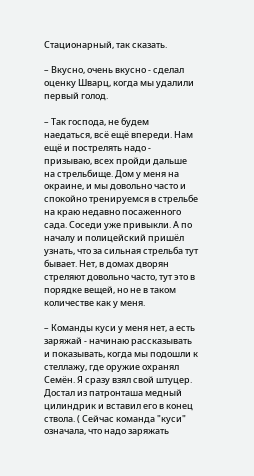Стационарный, так сказать.

– Вкусно, очень вкусно - сделал оценку Шварц, когда мы удалили первый голод.

– Так господа, не будем наедаться, всё ещё впереди. Нам ещё и пострелять надо - призываю, всех пройди дальше на стрельбище. Дом у меня на окраине, и мы довольно часто и спокойно тренируемся в стрельбе на краю недавно посаженного сада. Соседи уже привыкли. А по началу и полицейский пришёл узнать, что за сильная стрельба тут бывает. Нет, в домах дворян стреляют довольно часто, тут это в порядке вещей, но не в таком количестве как у меня.

– Команды куси у меня нет, а есть заряжай - начинаю рассказывать и показывать, когда мы подошли к стеллажу, где оружие охранял Семён. Я сразу взял свой штуцер. Достал из патронташа медный цилиндрик и вставил его в конец ствола. ( Сейчас команда "куси" означала, что надо заряжать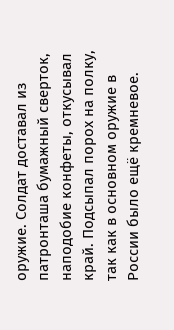оружие. Солдат доставал из патронташа бумажный сверток, наподобие конфеты, откусывал край. Подсыпал порох на полку, так как в основном оружие в России было ещё кремневое.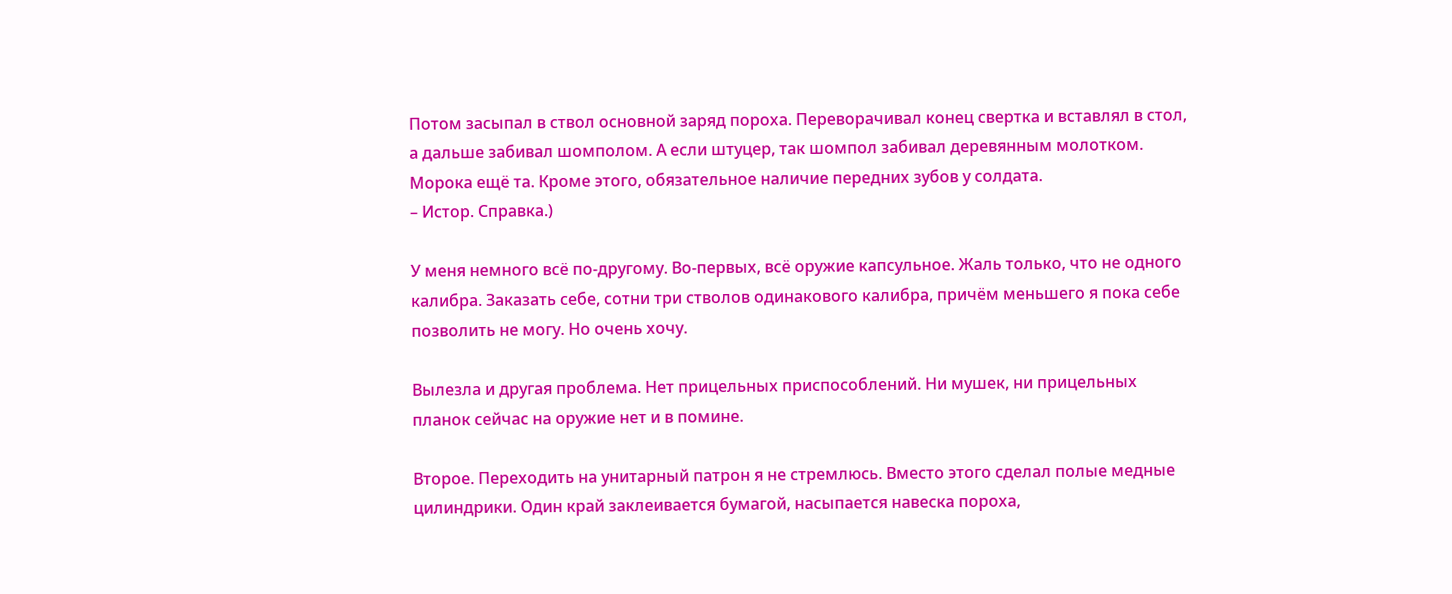Потом засыпал в ствол основной заряд пороха. Переворачивал конец свертка и вставлял в стол, а дальше забивал шомполом. А если штуцер, так шомпол забивал деревянным молотком. Морока ещё та. Кроме этого, обязательное наличие передних зубов у солдата.
– Истор. Справка.)

У меня немного всё по-другому. Во-первых, всё оружие капсульное. Жаль только, что не одного калибра. Заказать себе, сотни три стволов одинакового калибра, причём меньшего я пока себе позволить не могу. Но очень хочу.

Вылезла и другая проблема. Нет прицельных приспособлений. Ни мушек, ни прицельных планок сейчас на оружие нет и в помине.

Второе. Переходить на унитарный патрон я не стремлюсь. Вместо этого сделал полые медные цилиндрики. Один край заклеивается бумагой, насыпается навеска пороха,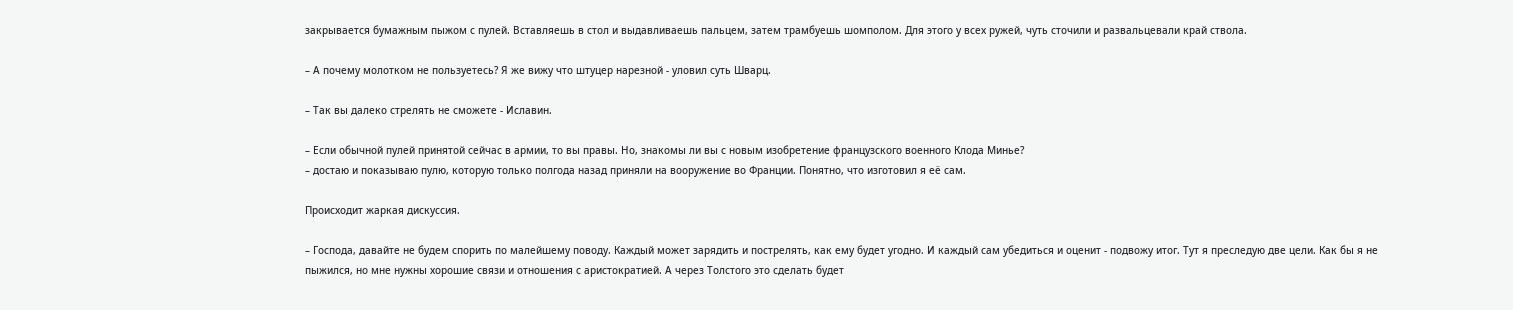закрывается бумажным пыжом с пулей. Вставляешь в стол и выдавливаешь пальцем, затем трамбуешь шомполом. Для этого у всех ружей, чуть сточили и развальцевали край ствола.

– А почему молотком не пользуетесь? Я же вижу что штуцер нарезной - уловил суть Шварц.

– Так вы далеко стрелять не сможете - Иславин.

– Если обычной пулей принятой сейчас в армии, то вы правы. Но, знакомы ли вы с новым изобретение французского военного Клода Минье?
– достаю и показываю пулю, которую только полгода назад приняли на вооружение во Франции. Понятно, что изготовил я её сам.

Происходит жаркая дискуссия.

– Господа, давайте не будем спорить по малейшему поводу. Каждый может зарядить и пострелять, как ему будет угодно. И каждый сам убедиться и оценит - подвожу итог. Тут я преследую две цели. Как бы я не пыжился, но мне нужны хорошие связи и отношения с аристократией. А через Толстого это сделать будет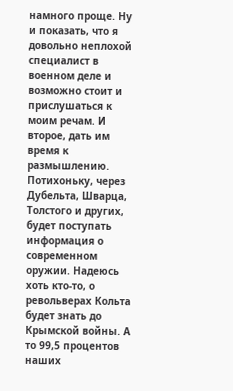намного проще. Ну и показать, что я довольно неплохой специалист в военном деле и возможно стоит и прислушаться к моим речам. И второе, дать им время к размышлению. Потихоньку, через Дубельта, Шварца, Толстого и других, будет поступать информация о современном оружии. Надеюсь хоть кто-то, о револьверах Кольта будет знать до Крымской войны. А то 99,5 процентов наших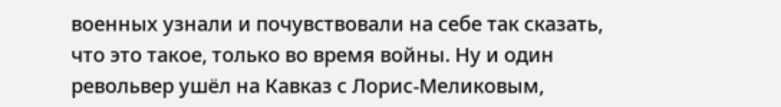военных узнали и почувствовали на себе так сказать, что это такое, только во время войны. Ну и один револьвер ушёл на Кавказ с Лорис-Меликовым,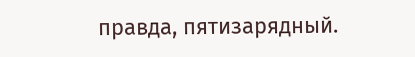правда, пятизарядный.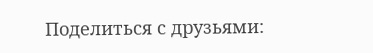Поделиться с друзьями: